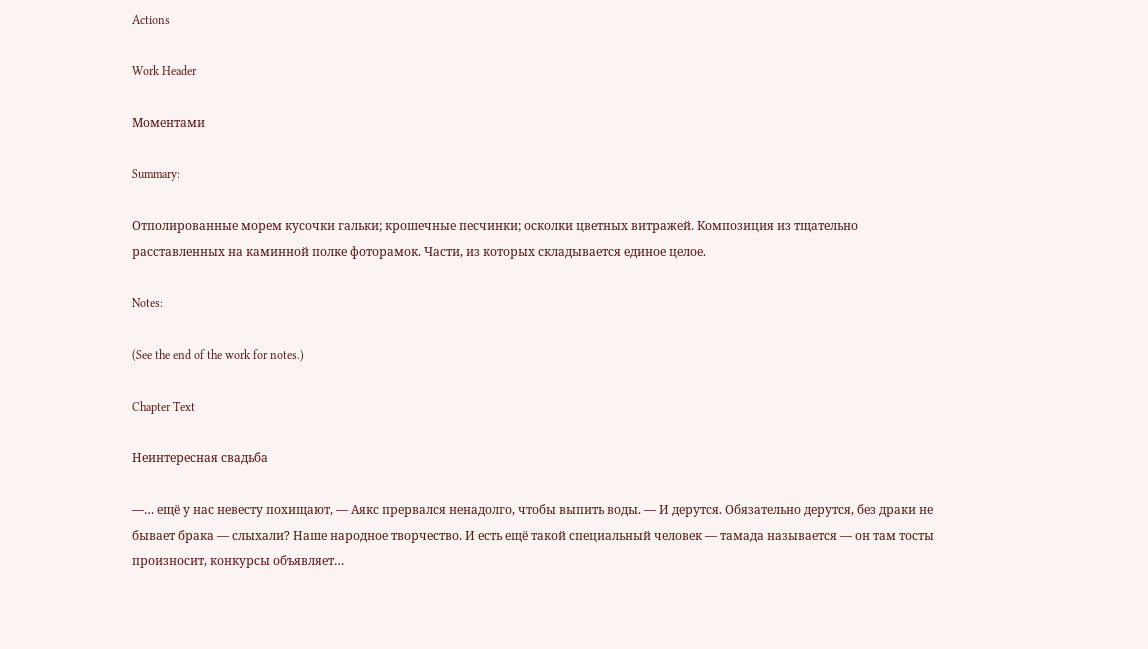Actions

Work Header

Моментами

Summary:

Отполированные морем кусочки гальки; крошечные песчинки; осколки цветных витражей. Композиция из тщательно расставленных на каминной полке фоторамок. Части, из которых складывается единое целое.

Notes:

(See the end of the work for notes.)

Chapter Text

Неинтересная свадьба

—… ещё у нас невесту похищают, — Аякс прервался ненадолго, чтобы выпить воды. — И дерутся. Обязательно дерутся, без драки не бывает брака — слыхали? Наше народное творчество. И есть ещё такой специальный человек — тамада называется — он там тосты произносит, конкурсы объявляет…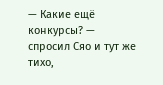— Какие ещё конкурсы? — спросил Сяо и тут же тихо,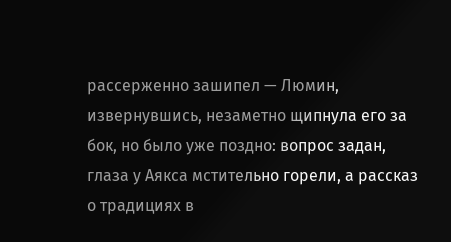рассерженно зашипел — Люмин, извернувшись, незаметно щипнула его за бок, но было уже поздно: вопрос задан, глаза у Аякса мстительно горели, а рассказ о традициях в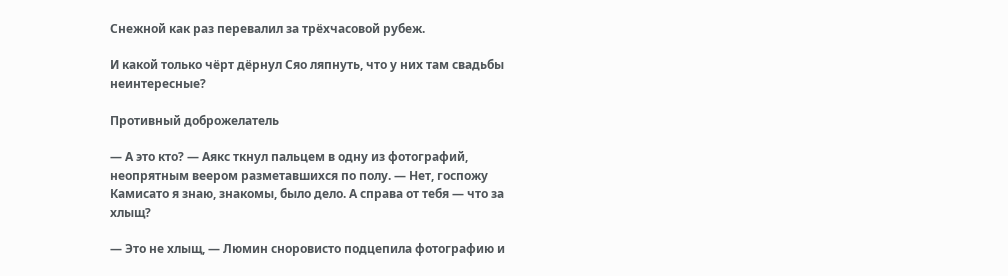Снежной как раз перевалил за трёхчасовой рубеж.

И какой только чёрт дёрнул Сяо ляпнуть, что у них там свадьбы неинтересные?

Противный доброжелатель

— А это кто? — Аякс ткнул пальцем в одну из фотографий, неопрятным веером разметавшихся по полу. — Нет, госпожу Камисато я знаю, знакомы, было дело. А справа от тебя — что за хлыщ?

— Это не хлыщ, — Люмин сноровисто подцепила фотографию и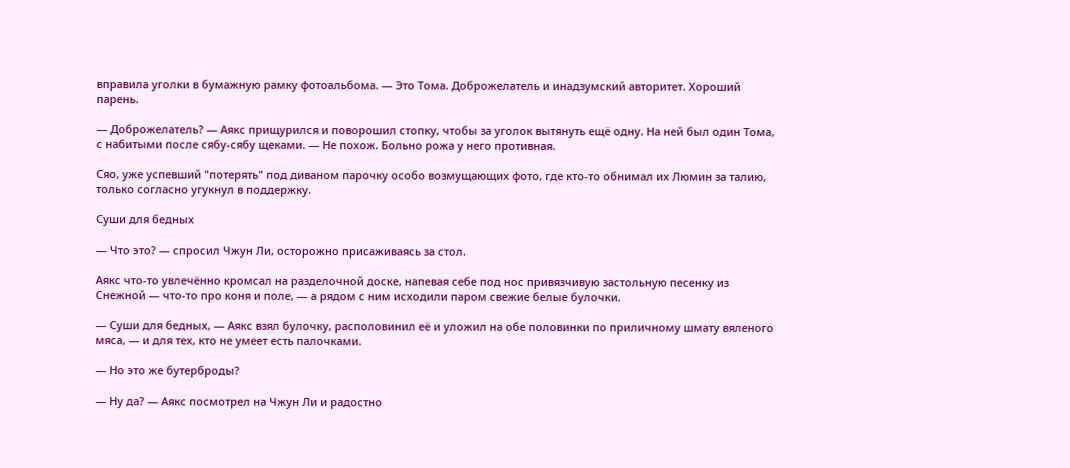вправила уголки в бумажную рамку фотоальбома. — Это Тома. Доброжелатель и инадзумский авторитет. Хороший парень.

— Доброжелатель? — Аякс прищурился и поворошил стопку, чтобы за уголок вытянуть ещё одну. На ней был один Тома, с набитыми после сябу-сябу щеками. — Не похож. Больно рожа у него противная.

Сяо, уже успевший "потерять" под диваном парочку особо возмущающих фото, где кто-то обнимал их Люмин за талию, только согласно угукнул в поддержку.

Суши для бедных

— Что это? — спросил Чжун Ли, осторожно присаживаясь за стол.

Аякс что-то увлечённо кромсал на разделочной доске, напевая себе под нос привязчивую застольную песенку из Снежной — что-то про коня и поле, — а рядом с ним исходили паром свежие белые булочки.

— Суши для бедных, — Аякс взял булочку, располовинил её и уложил на обе половинки по приличному шмату вяленого мяса, — и для тех, кто не умеет есть палочками.

— Но это же бутерброды?

— Ну да? — Аякс посмотрел на Чжун Ли и радостно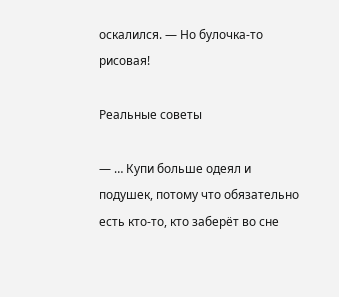оскалился. — Но булочка-то рисовая!

Реальные советы

— … Купи больше одеял и подушек, потому что обязательно есть кто-то, кто заберёт во сне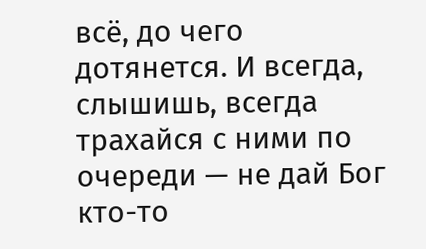всё, до чего дотянется. И всегда, слышишь, всегда трахайся с ними по очереди — не дай Бог кто-то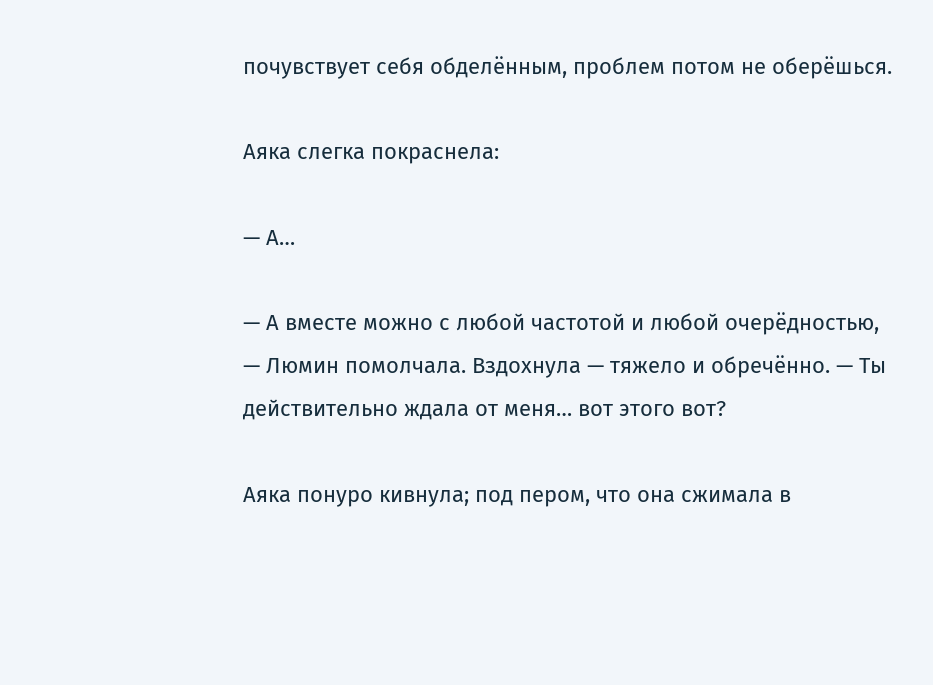почувствует себя обделённым, проблем потом не оберёшься.

Аяка слегка покраснела:

— А…

— А вместе можно с любой частотой и любой очерёдностью, — Люмин помолчала. Вздохнула — тяжело и обречённо. — Ты действительно ждала от меня… вот этого вот?

Аяка понуро кивнула; под пером, что она сжимала в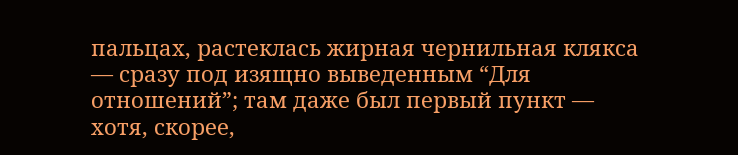пальцах, растеклась жирная чернильная клякса — сразу под изящно выведенным “Для отношений”; там даже был первый пункт — хотя, скорее,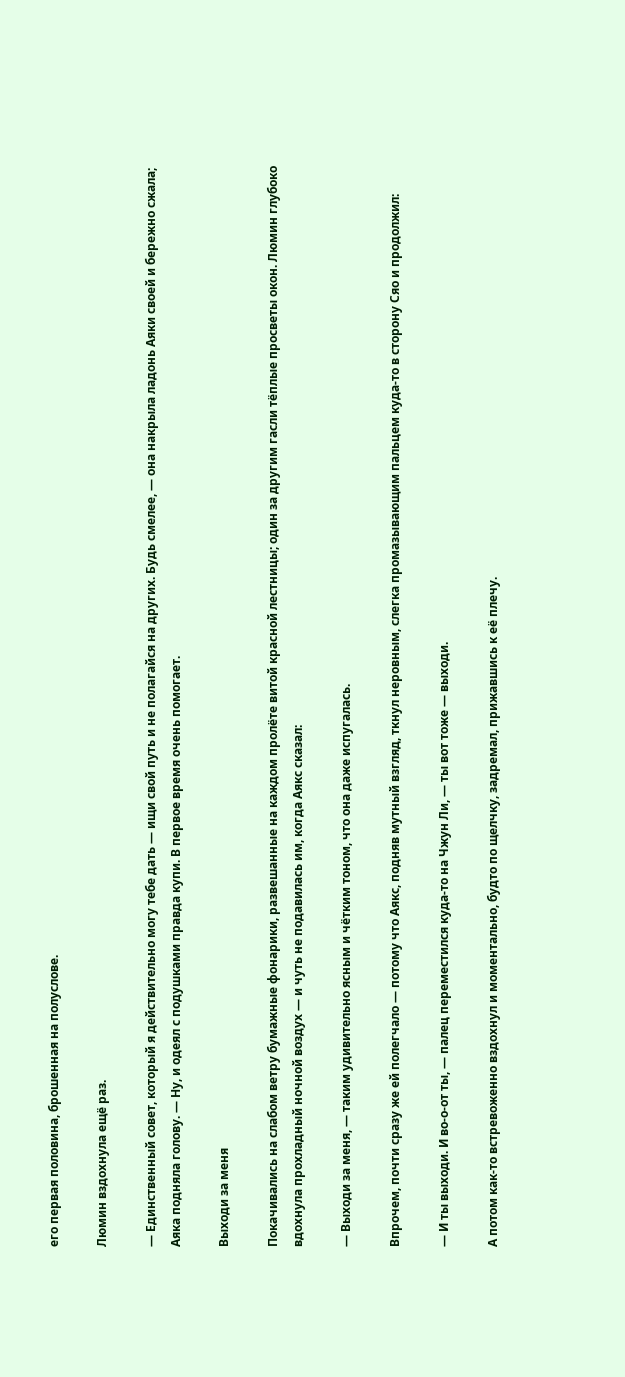его первая половина, брошенная на полуслове.

Люмин вздохнула ещё раз.

— Единственный совет, который я действительно могу тебе дать — ищи свой путь и не полагайся на других. Будь смелее, — она накрыла ладонь Аяки своей и бережно сжала; Аяка подняла голову. — Ну, и одеял с подушками правда купи. В первое время очень помогает.

Выходи за меня

Покачивались на слабом ветру бумажные фонарики, развешанные на каждом пролёте витой красной лестницы; один за другим гасли тёплые просветы окон. Люмин глубоко вдохнула прохладный ночной воздух — и чуть не подавилась им, когда Аякс сказал:

— Выходи за меня, — таким удивительно ясным и чётким тоном, что она даже испугалась.

Впрочем, почти сразу же ей полегчало — потому что Аякс, подняв мутный взгляд, ткнул неровным, слегка промазывающим пальцем куда-то в сторону Сяо и продолжил:

— И ты выходи. И во-о-от ты, — палец переместился куда-то на Чжун Ли, — ты вот тоже — выходи.

А потом как-то встревоженно вздохнул и моментально, будто по щелчку, задремал, прижавшись к её плечу.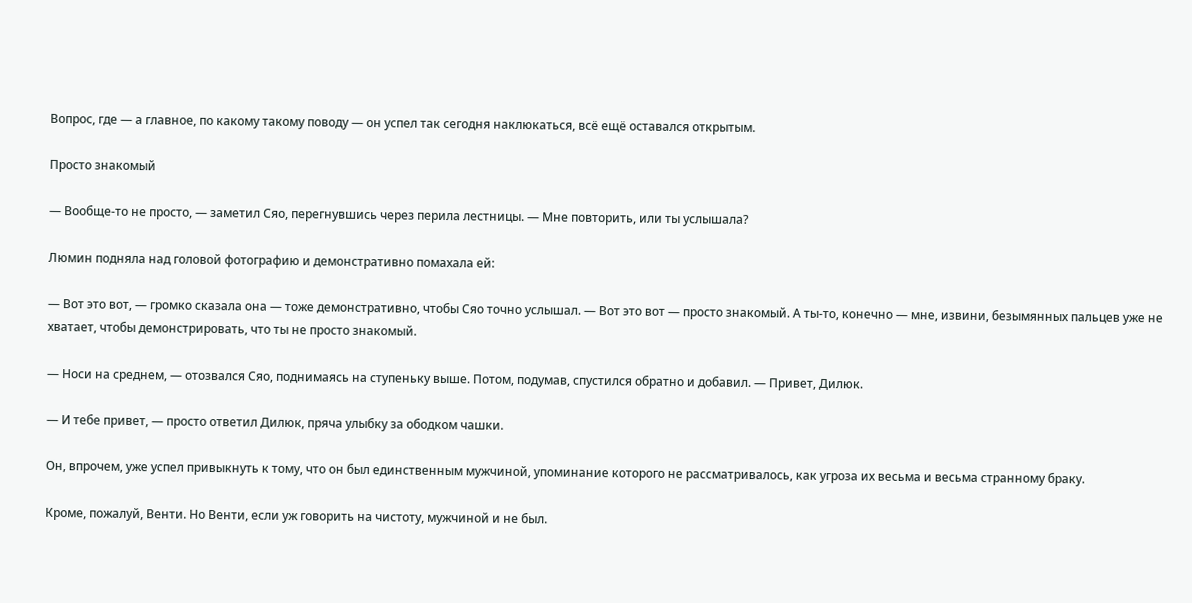Вопрос, где — а главное, по какому такому поводу — он успел так сегодня наклюкаться, всё ещё оставался открытым.

Просто знакомый

— Вообще-то не просто, — заметил Сяо, перегнувшись через перила лестницы. — Мне повторить, или ты услышала?

Люмин подняла над головой фотографию и демонстративно помахала ей:

— Вот это вот, — громко сказала она — тоже демонстративно, чтобы Сяо точно услышал. — Вот это вот — просто знакомый. А ты-то, конечно — мне, извини, безымянных пальцев уже не хватает, чтобы демонстрировать, что ты не просто знакомый.

— Носи на среднем, — отозвался Сяо, поднимаясь на ступеньку выше. Потом, подумав, спустился обратно и добавил. — Привет, Дилюк.

— И тебе привет, — просто ответил Дилюк, пряча улыбку за ободком чашки.

Он, впрочем, уже успел привыкнуть к тому, что он был единственным мужчиной, упоминание которого не рассматривалось, как угроза их весьма и весьма странному браку.

Кроме, пожалуй, Венти. Но Венти, если уж говорить на чистоту, мужчиной и не был.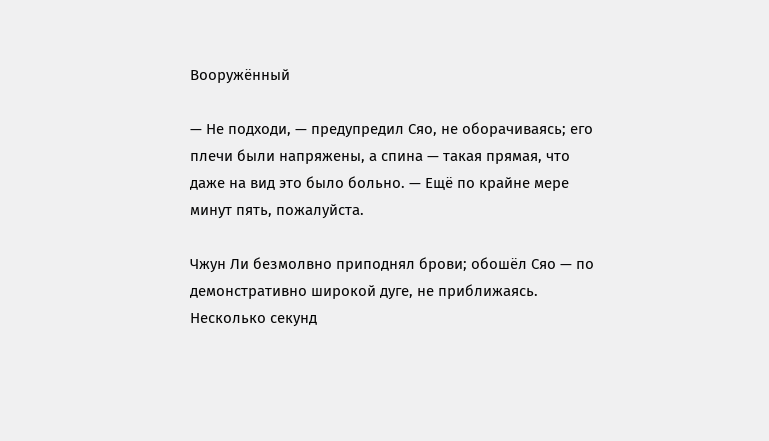Вооружённый

— Не подходи, — предупредил Сяо, не оборачиваясь; его плечи были напряжены, а спина — такая прямая, что даже на вид это было больно. — Ещё по крайне мере минут пять, пожалуйста.

Чжун Ли безмолвно приподнял брови; обошёл Сяо — по демонстративно широкой дуге, не приближаясь. Несколько секунд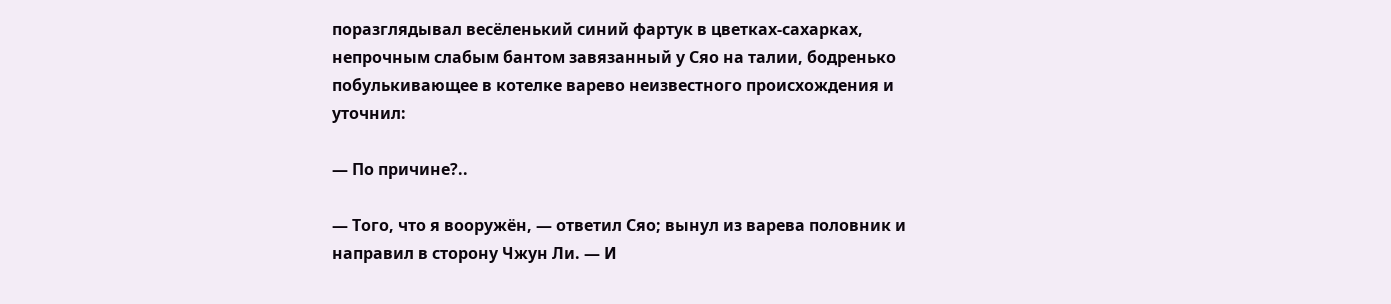поразглядывал весёленький синий фартук в цветках-сахарках, непрочным слабым бантом завязанный у Сяо на талии, бодренько побулькивающее в котелке варево неизвестного происхождения и уточнил:

— По причине?..

— Того, что я вооружён, — ответил Сяо; вынул из варева половник и направил в сторону Чжун Ли. — И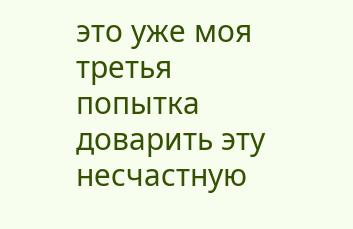это уже моя третья попытка доварить эту несчастную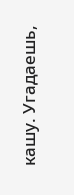кашу. Угадаешь,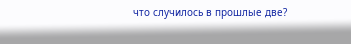что случилось в прошлые две?